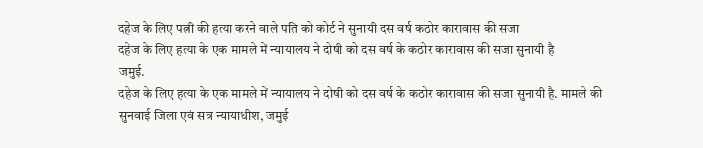दहेज के लिए पत्नी की हत्या करने वाले पति को कोर्ट ने सुनायी दस वर्ष कठोर कारावास की सजा
दहेज के लिए हत्या के एक मामले में न्यायालय ने दोषी को दस वर्ष के कठोर कारावास की सजा सुनायी है
जमुई.
दहेज के लिए हत्या के एक मामले में न्यायालय ने दोषी को दस वर्ष के कठोर कारावास की सजा सुनायी है. मामले की सुनवाई जिला एवं सत्र न्यायाधीश, जमुई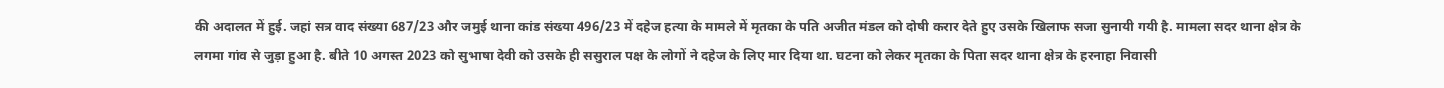की अदालत में हुई. जहां सत्र वाद संख्या 687/23 और जमुई थाना कांड संख्या 496/23 में दहेज हत्या के मामले में मृतका के पति अजीत मंडल को दोषी करार देते हुए उसके खिलाफ सजा सुनायी गयी है. मामला सदर थाना क्षेत्र के लगमा गांव से जुड़ा हुआ है. बीते 10 अगस्त 2023 को सुभाषा देवी को उसके ही ससुराल पक्ष के लोगों ने दहेज के लिए मार दिया था. घटना को लेकर मृतका के पिता सदर थाना क्षेत्र के हरनाहा निवासी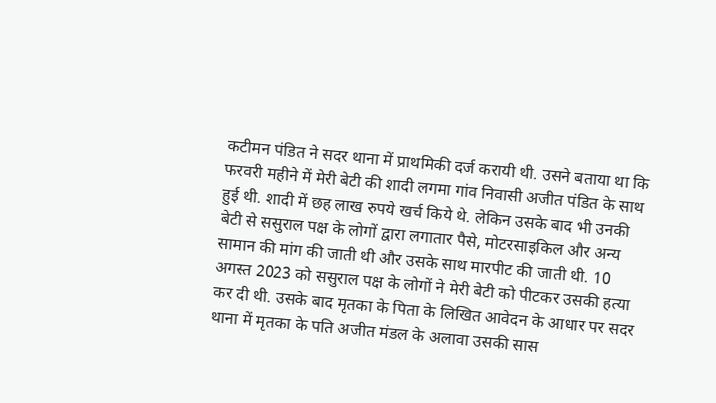कटीमन पंडित ने सदर थाना में प्राथमिकी दर्ज करायी थी. उसने बताया था कि फरवरी महीने में मेरी बेटी की शादी लगमा गांव निवासी अजीत पंडित के साथ हुई थी. शादी में छह लाख रुपये खर्च किये थे. लेकिन उसके बाद भी उनकी बेटी से ससुराल पक्ष के लोगों द्वारा लगातार पैसे, मोटरसाइकिल और अन्य सामान की मांग की जाती थी और उसके साथ मारपीट की जाती थी. 10 अगस्त 2023 को ससुराल पक्ष के लोगों ने मेरी बेटी को पीटकर उसकी हत्या कर दी थी. उसके बाद मृतका के पिता के लिखित आवेदन के आधार पर सदर थाना में मृतका के पति अजीत मंडल के अलावा उसकी सास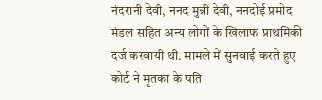नंदरानी देवी, ननद मुन्नी देवी, ननदोई प्रमोद मंडल सहित अन्य लोगों के खिलाफ प्राथमिकी दर्ज करवायी थी. मामले में सुनवाई करते हुए कोर्ट ने मृतका के पति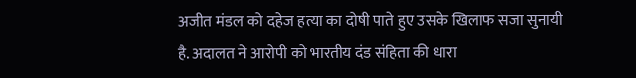अजीत मंडल को दहेज हत्या का दोषी पाते हुए उसके खिलाफ सजा सुनायी है. अदालत ने आरोपी को भारतीय दंड संहिता की धारा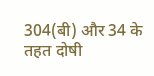304(बी) और 34 के तहत दोषी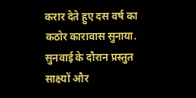करार देते हुए दस वर्ष का कठोर कारावास सुनाया. सुनवाई के दौरान प्रस्तुत साक्ष्यों और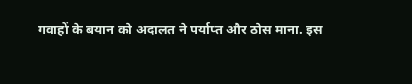गवाहों के बयान को अदालत ने पर्याप्त और ठोस माना. इस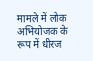मामले में लोक अभियोजक के रूप में धीरज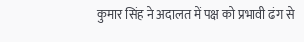कुमार सिंह ने अदालत में पक्ष को प्रभावी ढंग से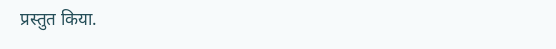प्रस्तुत किया.